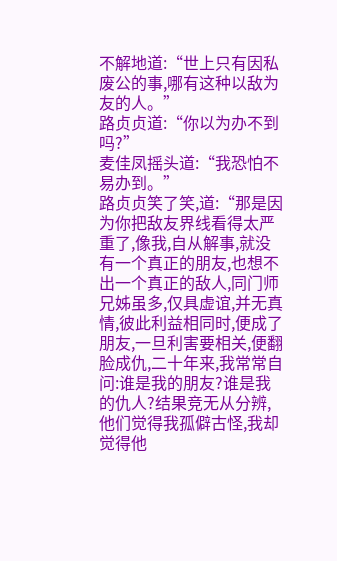不解地道:“世上只有因私废公的事,哪有这种以敌为友的人。”
路贞贞道:“你以为办不到吗?”
麦佳凤摇头道:“我恐怕不易办到。”
路贞贞笑了笑,道:“那是因为你把敌友界线看得太严重了,像我,自从解事,就没有一个真正的朋友,也想不出一个真正的敌人,同门师兄姊虽多,仅具虚谊,并无真情,彼此利益相同时,便成了朋友,一旦利害要相关,便翻脸成仇,二十年来,我常常自问:谁是我的朋友?谁是我的仇人?结果竞无从分辨,他们觉得我孤僻古怪,我却觉得他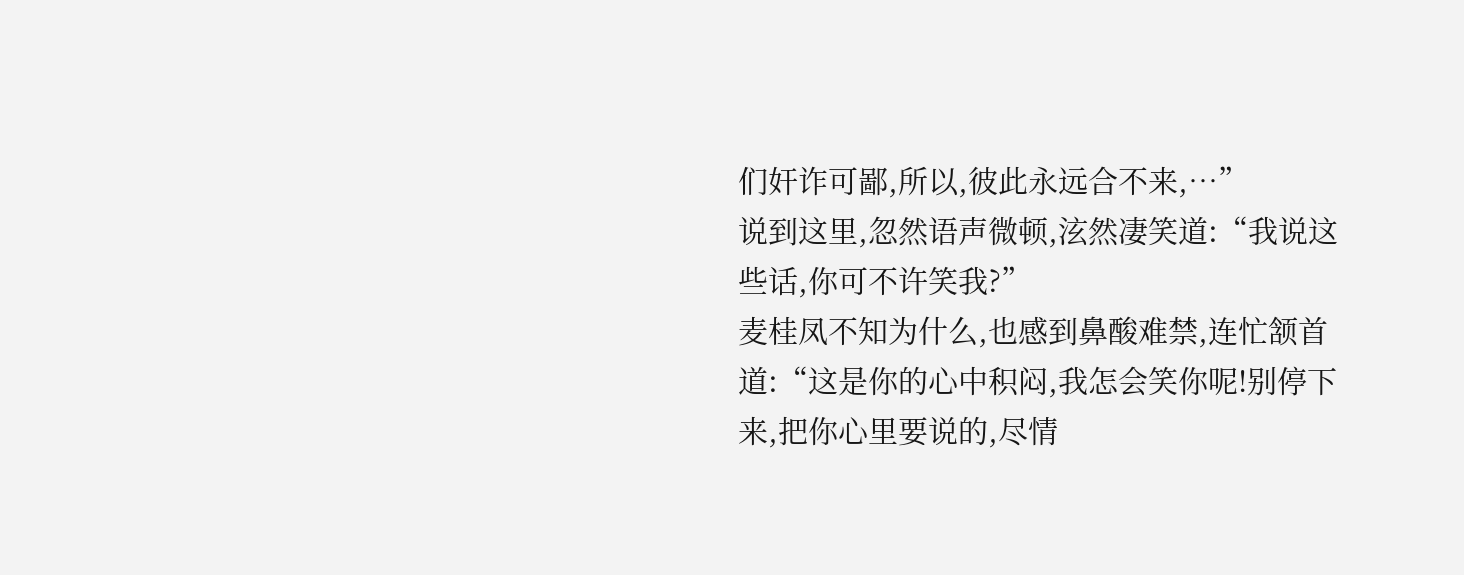们奸诈可鄙,所以,彼此永远合不来,…”
说到这里,忽然语声微顿,泫然凄笑道:“我说这些话,你可不许笑我?”
麦桂凤不知为什么,也感到鼻酸难禁,连忙颔首道:“这是你的心中积闷,我怎会笑你呢!别停下来,把你心里要说的,尽情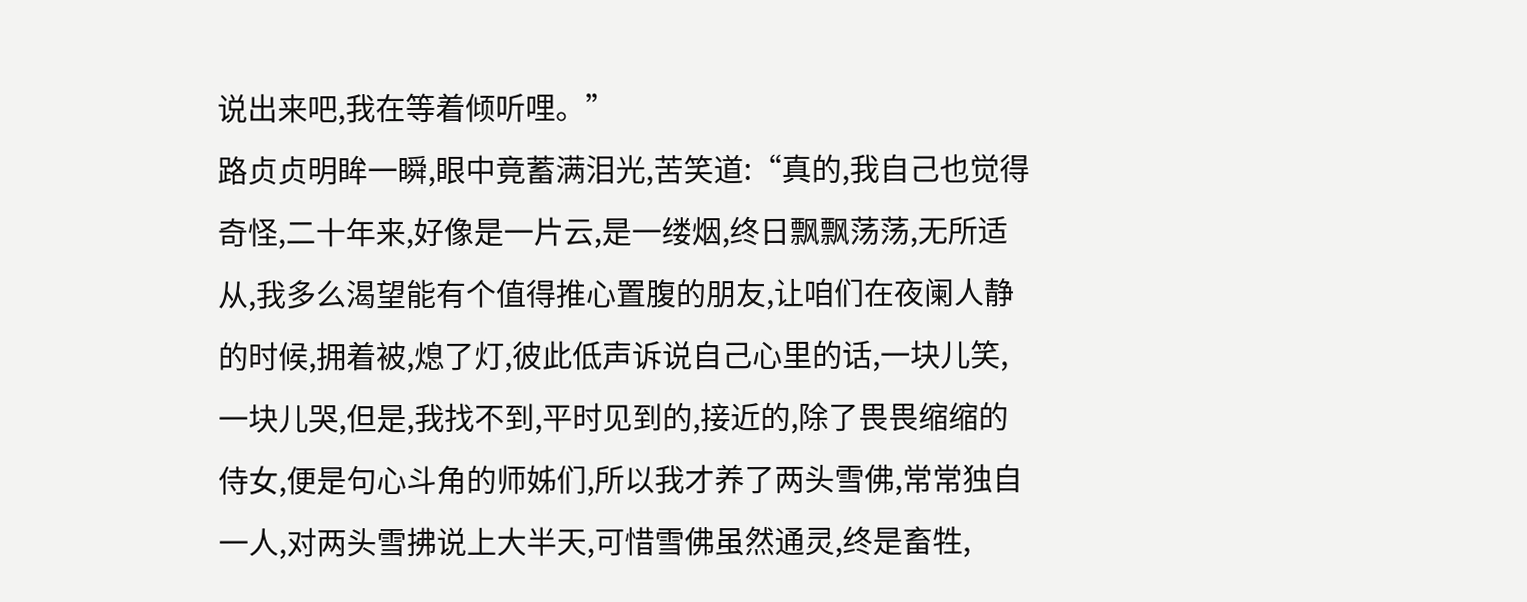说出来吧,我在等着倾听哩。”
路贞贞明眸一瞬,眼中竟蓄满泪光,苦笑道:“真的,我自己也觉得奇怪,二十年来,好像是一片云,是一缕烟,终日飘飘荡荡,无所适从,我多么渴望能有个值得推心置腹的朋友,让咱们在夜阑人静的时候,拥着被,熄了灯,彼此低声诉说自己心里的话,一块儿笑,一块儿哭,但是,我找不到,平时见到的,接近的,除了畏畏缩缩的侍女,便是句心斗角的师姊们,所以我才养了两头雪佛,常常独自一人,对两头雪拂说上大半天,可惜雪佛虽然通灵,终是畜牲,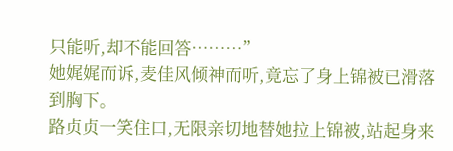只能听,却不能回答………”
她娓娓而诉,麦佳风倾神而听,竟忘了身上锦被已滑落到胸下。
路贞贞一笑住口,无限亲切地替她拉上锦被,站起身来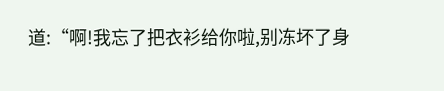道:“啊!我忘了把衣衫给你啦,别冻坏了身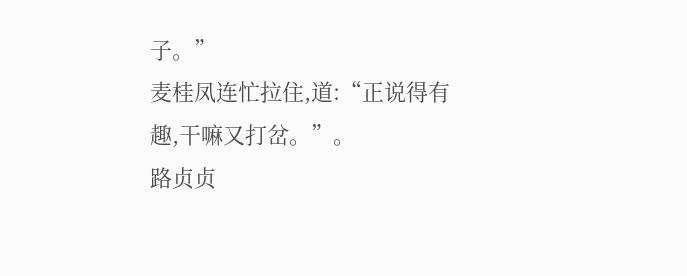子。”
麦桂凤连忙拉住,道:“正说得有趣,干嘛又打岔。”。
路贞贞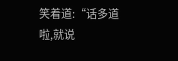笑着道:“话多道啦,就说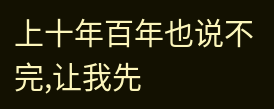上十年百年也说不完,让我先